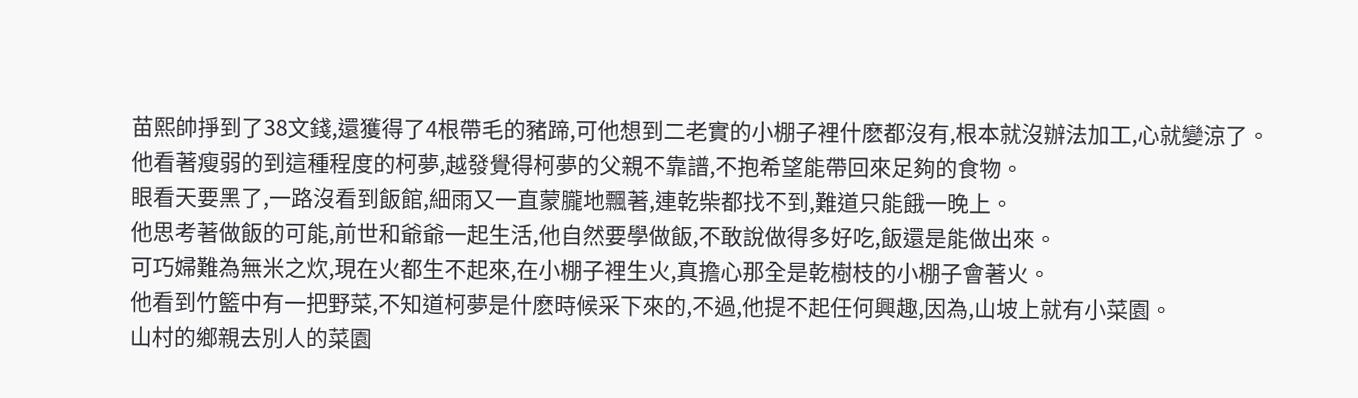苗熙帥掙到了38文錢,還獲得了4根帶毛的豬蹄,可他想到二老實的小棚子裡什麽都沒有,根本就沒辦法加工,心就變涼了。
他看著瘦弱的到這種程度的柯夢,越發覺得柯夢的父親不靠譜,不抱希望能帶回來足夠的食物。
眼看天要黑了,一路沒看到飯館,細雨又一直蒙朧地飄著,連乾柴都找不到,難道只能餓一晚上。
他思考著做飯的可能,前世和爺爺一起生活,他自然要學做飯,不敢說做得多好吃,飯還是能做出來。
可巧婦難為無米之炊,現在火都生不起來,在小棚子裡生火,真擔心那全是乾樹枝的小棚子會著火。
他看到竹籃中有一把野菜,不知道柯夢是什麽時候采下來的,不過,他提不起任何興趣,因為,山坡上就有小菜園。
山村的鄉親去別人的菜園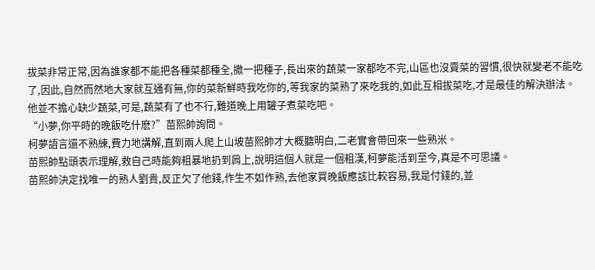拔菜非常正常,因為誰家都不能把各種菜都種全,撒一把種子,長出來的蔬菜一家都吃不完,山區也沒賣菜的習慣,很快就變老不能吃了,因此,自然而然地大家就互通有無,你的菜新鮮時我吃你的,等我家的菜熟了來吃我的,如此互相拔菜吃,才是最佳的解決辦法。
他並不擔心缺少蔬菜,可是,蔬菜有了也不行,難道晚上用罐子煮菜吃吧。
“小夢,你平時的晚飯吃什麽?”苗熙帥詢問。
柯夢語言還不熟練,費力地講解,直到兩人爬上山坡苗熙帥才大概聽明白,二老實會帶回來一些熟米。
苗熙帥點頭表示理解,救自己時能夠粗暴地扔到肩上,說明這個人就是一個粗漢,柯夢能活到至今,真是不可思議。
苗熙帥決定找唯一的熟人劉貴,反正欠了他錢,作生不如作熟,去他家買晚飯應該比較容易,我是付錢的,並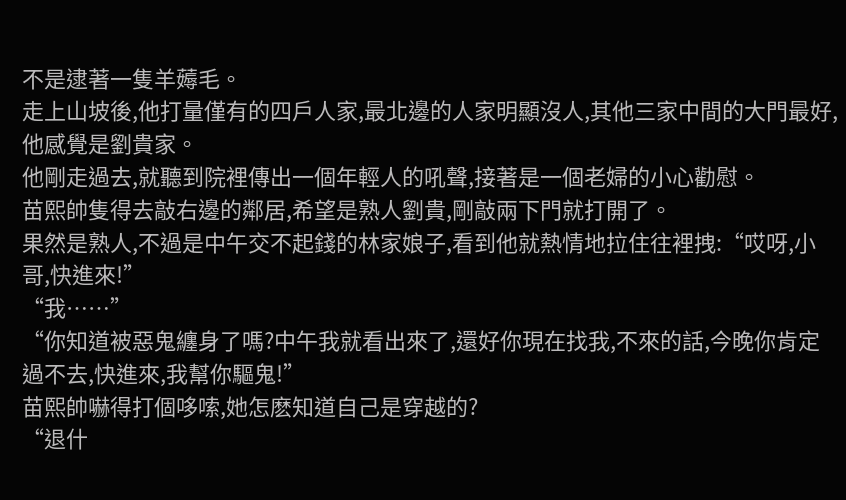不是逮著一隻羊薅毛。
走上山坡後,他打量僅有的四戶人家,最北邊的人家明顯沒人,其他三家中間的大門最好,他感覺是劉貴家。
他剛走過去,就聽到院裡傳出一個年輕人的吼聲,接著是一個老婦的小心勸慰。
苗熙帥隻得去敲右邊的鄰居,希望是熟人劉貴,剛敲兩下門就打開了。
果然是熟人,不過是中午交不起錢的林家娘子,看到他就熱情地拉住往裡拽:“哎呀,小哥,快進來!”
“我……”
“你知道被惡鬼纏身了嗎?中午我就看出來了,還好你現在找我,不來的話,今晚你肯定過不去,快進來,我幫你驅鬼!”
苗熙帥嚇得打個哆嗦,她怎麽知道自己是穿越的?
“退什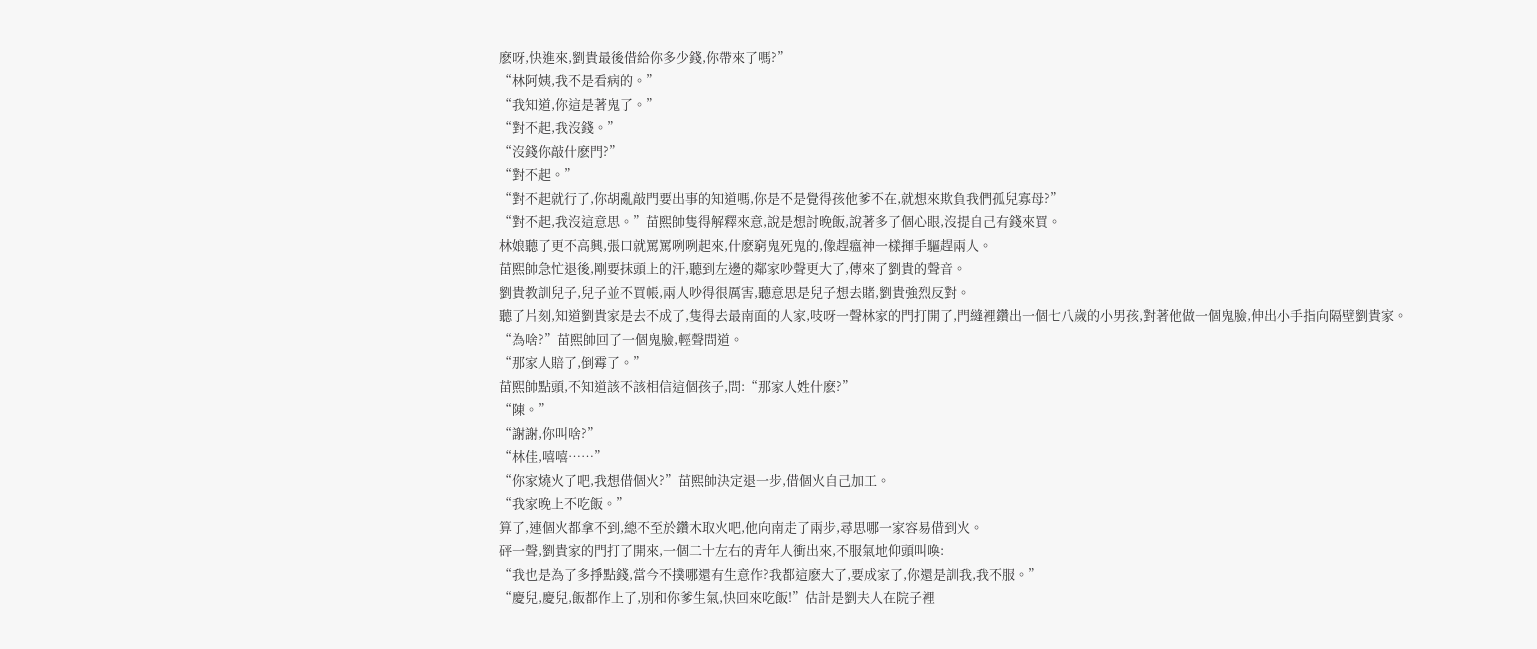麽呀,快進來,劉貴最後借給你多少錢,你帶來了嗎?”
“林阿姨,我不是看病的。”
“我知道,你這是著鬼了。”
“對不起,我沒錢。”
“沒錢你敲什麽門?”
“對不起。”
“對不起就行了,你胡亂敲門要出事的知道嗎,你是不是覺得孩他爹不在,就想來欺負我們孤兒寡母?”
“對不起,我沒這意思。”苗熙帥隻得解釋來意,說是想討晚飯,說著多了個心眼,沒提自己有錢來買。
林娘聽了更不高興,張口就罵罵咧咧起來,什麽窮鬼死鬼的,像趕瘟神一樣揮手驅趕兩人。
苗熙帥急忙退後,剛要抹頭上的汗,聽到左邊的鄰家吵聲更大了,傳來了劉貴的聲音。
劉貴教訓兒子,兒子並不買帳,兩人吵得很厲害,聽意思是兒子想去賭,劉貴強烈反對。
聽了片刻,知道劉貴家是去不成了,隻得去最南面的人家,吱呀一聲林家的門打開了,門縫裡鑽出一個七八歲的小男孩,對著他做一個鬼臉,伸出小手指向隔壁劉貴家。
“為啥?”苗熙帥回了一個鬼臉,輕聲問道。
“那家人賠了,倒霉了。”
苗熙帥點頭,不知道該不該相信這個孩子,問:“那家人姓什麽?”
“陳。”
“謝謝,你叫啥?”
“林佳,嘻嘻……”
“你家燒火了吧,我想借個火?”苗熙帥決定退一步,借個火自己加工。
“我家晚上不吃飯。”
算了,連個火都拿不到,總不至於鑽木取火吧,他向南走了兩步,尋思哪一家容易借到火。
砰一聲,劉貴家的門打了開來,一個二十左右的青年人衝出來,不服氣地仰頭叫喚:
“我也是為了多掙點錢,當今不撲哪還有生意作?我都這麽大了,要成家了,你還是訓我,我不服。”
“慶兒,慶兒,飯都作上了,別和你爹生氣,快回來吃飯!”估計是劉夫人在院子裡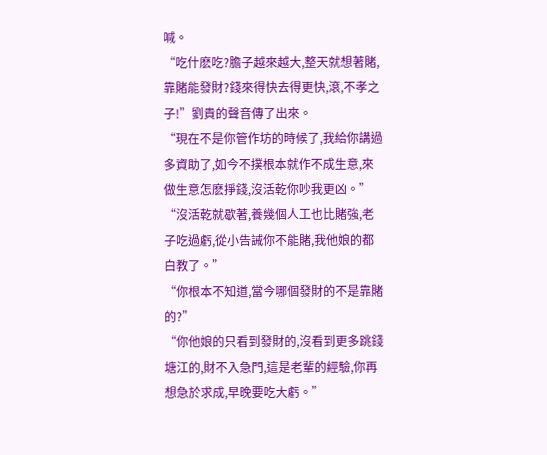喊。
“吃什麽吃?膽子越來越大,整天就想著賭,靠賭能發財?錢來得快去得更快,滾,不孝之子!”劉貴的聲音傳了出來。
“現在不是你管作坊的時候了,我給你講過多資助了,如今不撲根本就作不成生意,來做生意怎麽掙錢,沒活乾你吵我更凶。”
“沒活乾就歇著,養幾個人工也比賭強,老子吃過虧,從小告誡你不能賭,我他娘的都白教了。”
“你根本不知道,當今哪個發財的不是靠賭的?”
“你他娘的只看到發財的,沒看到更多跳錢塘江的,財不入急門,這是老輩的經驗,你再想急於求成,早晚要吃大虧。”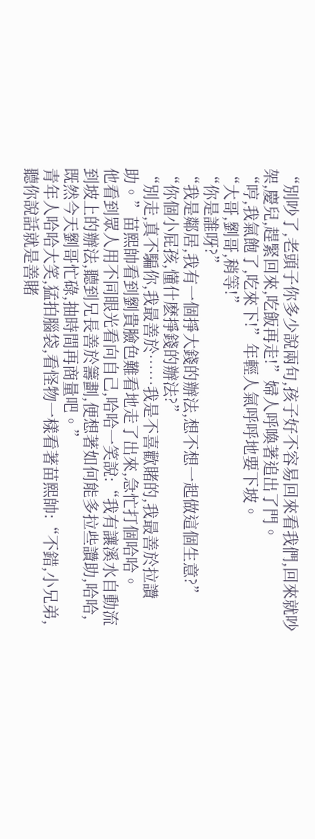“別吵了,老頭子你多少說兩句,孩子好不容易回來看我們,回來就吵架,慶兒,趕緊回來,吃飯再走!”婦人呼喚著追出了門。
“哼,我氣飽了,吃來下!”年輕人氣呼呼地要下坡。
“大哥,劉哥,稍等!”
“你是誰呀?”
“我是鄰居,我有一個掙大錢的辦法,想不想一起做這個生意?”
“你個小屁孩,懂什麽掙錢的辦法?”
“別走,真不騙你,我最善於……我是不喜歡賭的,我最善於拉讚助。”苗熙帥看到劉貴臉色難看地走了出來,急忙打個哈哈。
他看到眾人用不同眼光看向自己,哈哈一笑說:“我有讓溪水自動流到坡上的辦法,聽到兄長善於籌劃,便想著如何能多拉些讚助,哈哈,既然今天劉哥忙碌,抽時間再商量吧。”
青年人哈哈大笑,猛拍腦袋,看怪物一樣看著苗熙帥:“不錯,小兄弟,聽你說話就是善賭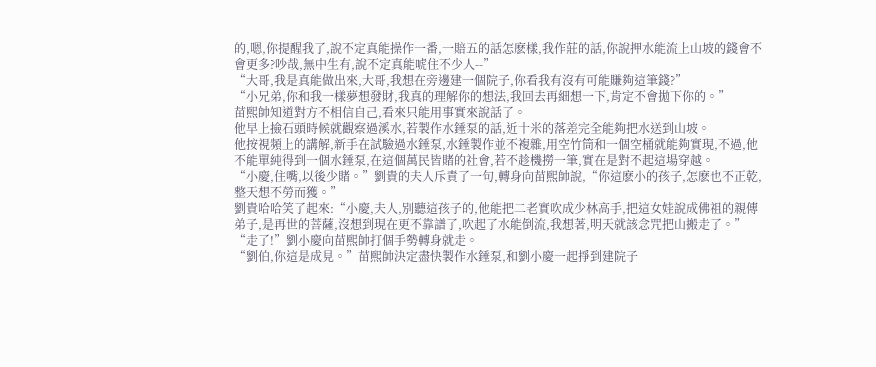的,嗯,你提醒我了,說不定真能操作一番,一賠五的話怎麽樣,我作莊的話,你說押水能流上山坡的錢會不會更多?吵哉,無中生有,說不定真能唬住不少人--”
“大哥,我是真能做出來,大哥,我想在旁邊建一個院子,你看我有沒有可能賺夠這筆錢?”
“小兄弟,你和我一樣夢想發財,我真的理解你的想法,我回去再細想一下,肯定不會拋下你的。”
苗熙帥知道對方不相信自己,看來只能用事實來說話了。
他早上撿石頭時候就觀察過溪水,若製作水錘泵的話,近十米的落差完全能夠把水送到山坡。
他按視頻上的講解,新手在試驗過水錘泵,水錘製作並不複雜,用空竹筒和一個空桶就能夠實現,不過,他不能單純得到一個水錘泵,在這個萬民皆賭的社會,若不趁機撈一筆,實在是對不起這場穿越。
“小慶,住嘴,以後少賭。”劉貴的夫人斥責了一句,轉身向苗熙帥說,“你這麽小的孩子,怎麽也不正乾,整天想不勞而獲。”
劉貴哈哈笑了起來:“小慶,夫人,別聽這孩子的,他能把二老實吹成少林高手,把這女娃說成佛祖的親傳弟子,是再世的菩薩,沒想到現在更不靠譜了,吹起了水能倒流,我想著,明天就該念咒把山搬走了。”
“走了!”劉小慶向苗熙帥打個手勢轉身就走。
“劉伯,你這是成見。”苗熙帥決定盡快製作水錘泵,和劉小慶一起掙到建院子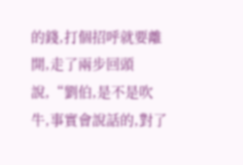的錢,打個招呼就要離開,走了兩步回頭說,“劉伯,是不是吹牛,事實會說話的,對了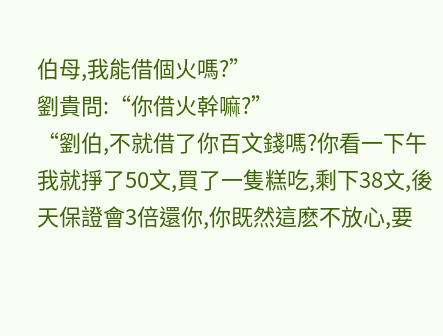伯母,我能借個火嗎?”
劉貴問:“你借火幹嘛?”
“劉伯,不就借了你百文錢嗎?你看一下午我就掙了50文,買了一隻糕吃,剩下38文,後天保證會3倍還你,你既然這麽不放心,要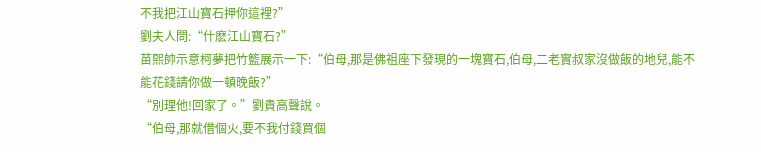不我把江山寶石押你這裡?”
劉夫人問:“什麽江山寶石?”
苗熙帥示意柯夢把竹籃展示一下:“伯母,那是佛祖座下發現的一塊寶石,伯母,二老實叔家沒做飯的地兒,能不能花錢請你做一頓晚飯?”
“別理他!回家了。”劉貴高聲說。
“伯母,那就借個火,要不我付錢買個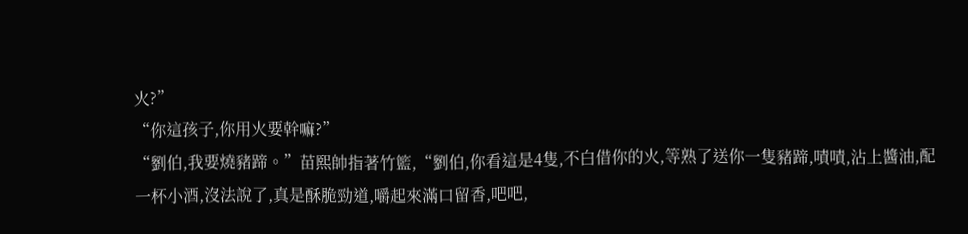火?”
“你這孩子,你用火要幹嘛?”
“劉伯,我要燒豬蹄。”苗熙帥指著竹籃,“劉伯,你看這是4隻,不白借你的火,等熟了送你一隻豬蹄,嘖嘖,沾上醬油,配一杯小酒,沒法說了,真是酥脆勁道,嚼起來滿口留香,吧吧,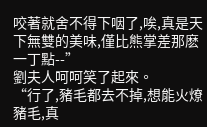咬著就舍不得下咽了,唉,真是天下無雙的美味,僅比熊掌差那麽一丁點--”
劉夫人呵呵笑了起來。
“行了,豬毛都去不掉,想能火燎豬毛,真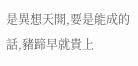是異想天開,要是能成的話,豬蹄早就貴上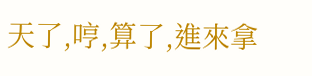天了,哼,算了,進來拿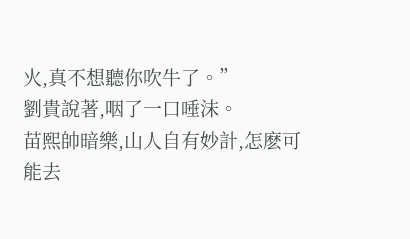火,真不想聽你吹牛了。”
劉貴說著,咽了一口唾沫。
苗熙帥暗樂,山人自有妙計,怎麽可能去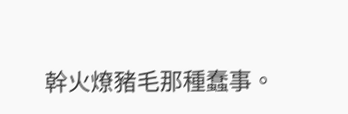幹火燎豬毛那種蠢事。